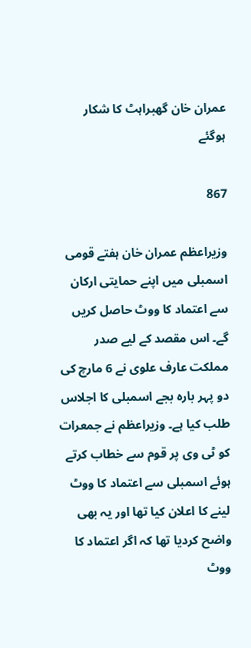عمران خان گھبراہٹ کا شکار ہوگئے

867

وزیراعظم عمران خان ہفتے قومی اسمبلی میں اپنے حمایتی ارکان سے اعتماد کا ووٹ حاصل کریں گے۔ اس مقصد کے لیے صدر مملکت عارف علوی نے 6 مارچ کی دو پہر بارہ بجے اسمبلی کا اجلاس طلب کیا ہے۔ وزیراعظم نے جمعرات کو ٹی وی پر قوم سے خطاب کرتے ہوئے اسمبلی سے اعتماد کا ووٹ لینے کا اعلان کیا تھا اور یہ بھی واضح کردیا تھا کہ اگر اعتماد کا ووٹ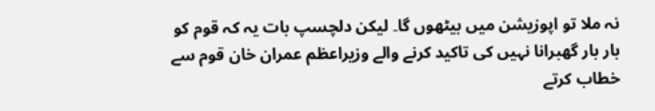نہ ملا تو اپوزیشن میں بیٹھوں گا۔ لیکن دلچسپ بات یہ کہ قوم کو بار بار گھبرانا نہیں کی تاکید کرنے والے وزیراعظم عمران خان قوم سے خطاب کرتے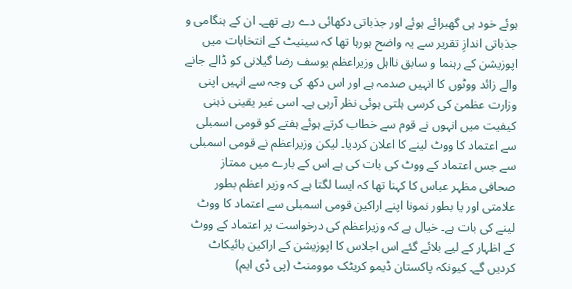ہوئے خود ہی گھبرائے ہوئے اور جذباتی دکھائی دے رہے تھے۔ ان کے ہنگامی و جذباتی اندازِ تقریر سے یہ واضح ہورہا تھا کہ سینیٹ کے انتخابات میں اپوزیشن کے رہنما و سابق نااہل وزیراعظم یوسف رضا گیلانی کو ڈالے جانے والے زائد ووٹوں کا انہیں صدمہ ہے اور اس دکھ کی وجہ سے انہیں اپنی وزارت عظمیٰ کی کرسی ہلتی ہوئی نظر آرہی ہے۔ اسی غیر یقینی ذہنی کیفیت میں انہوں نے قوم سے خطاب کرتے ہوئے ہفتے کو قومی اسمبلی سے اعتماد کا ووٹ لینے کا اعلان کردیا۔ لیکن وزیراعظم نے قومی اسمبلی سے جس اعتماد کے ووٹ کی بات کی ہے اس کے بارے میں ممتاز صحافی مظہر عباس کا کہنا تھا کہ ایسا لگتا ہے کہ وزیر اعظم بطور علامتی اور یا بطور نمونا اپنے اراکین قومی اسمبلی سے اعتماد کا ووٹ لینے کی بات ہے۔ خیال ہے کہ وزیراعظم کی درخواست پر اعتماد کے ووٹ کے اظہار کے لیے بلائے گئے اس اجلاس کا اپوزیشن کے اراکین بائیکاٹ کردیں گے۔ کیونکہ پاکستان ڈیمو کریٹک موومنٹ (پی ڈی ایم)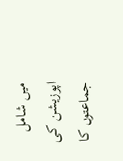میں شامل اپوزیشن کی جماعتوں کا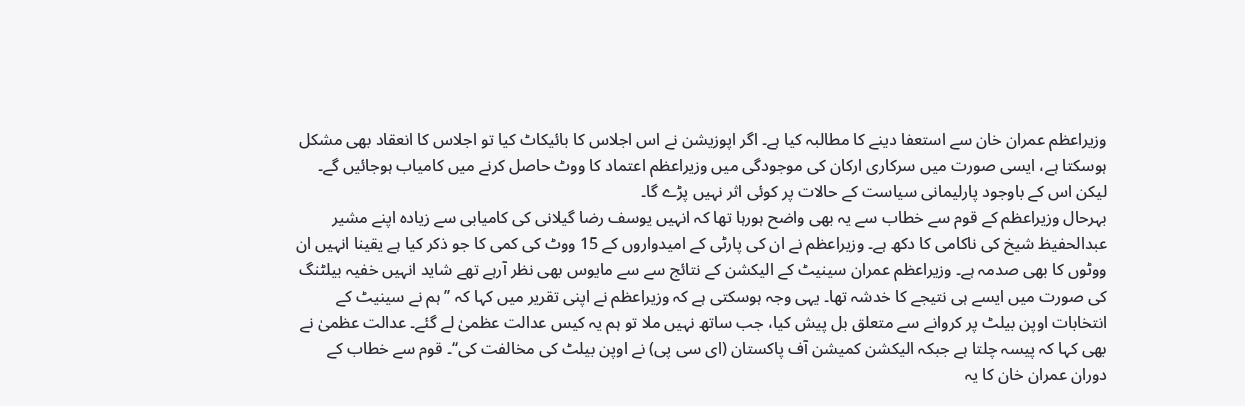وزیراعظم عمران خان سے استعفا دینے کا مطالبہ کیا ہے۔ اگر اپوزیشن نے اس اجلاس کا بائیکاٹ کیا تو اجلاس کا انعقاد بھی مشکل ہوسکتا ہے، ایسی صورت میں سرکاری ارکان کی موجودگی میں وزیراعظم اعتماد کا ووٹ حاصل کرنے میں کامیاب ہوجائیں گے۔ لیکن اس کے باوجود پارلیمانی سیاست کے حالات پر کوئی اثر نہیں پڑے گا۔
بہرحال وزیراعظم کے قوم سے خطاب سے یہ بھی واضح ہورہا تھا کہ انہیں یوسف رضا گیلانی کی کامیابی سے زیادہ اپنے مشیر عبدالحفیظ شیخ کی ناکامی کا دکھ ہے۔ وزیراعظم نے ان کی پارٹی کے امیدواروں کے 15 ووٹ کی کمی کا جو ذکر کیا ہے یقینا انہیں ان ووٹوں کا بھی صدمہ ہے۔ وزیراعظم عمران سینیٹ کے الیکشن کے نتائج سے سے مایوس بھی نظر آرہے تھے شاید انہیں خفیہ بیلٹنگ کی صورت میں ایسے ہی نتیجے کا خدشہ تھا۔ یہی وجہ ہوسکتی ہے کہ وزیراعظم نے اپنی تقریر میں کہا کہ ’’ہم نے سینیٹ کے انتخابات اوپن بیلٹ پر کروانے سے متعلق بل پیش کیا، جب ساتھ نہیں ملا تو ہم یہ کیس عدالت عظمیٰ لے گئے۔ عدالت عظمیٰ نے بھی کہا کہ پیسہ چلتا ہے جبکہ الیکشن کمیشن آف پاکستان (ای سی پی) نے اوپن بیلٹ کی مخالفت کی‘‘۔ قوم سے خطاب کے دوران عمران خان کا یہ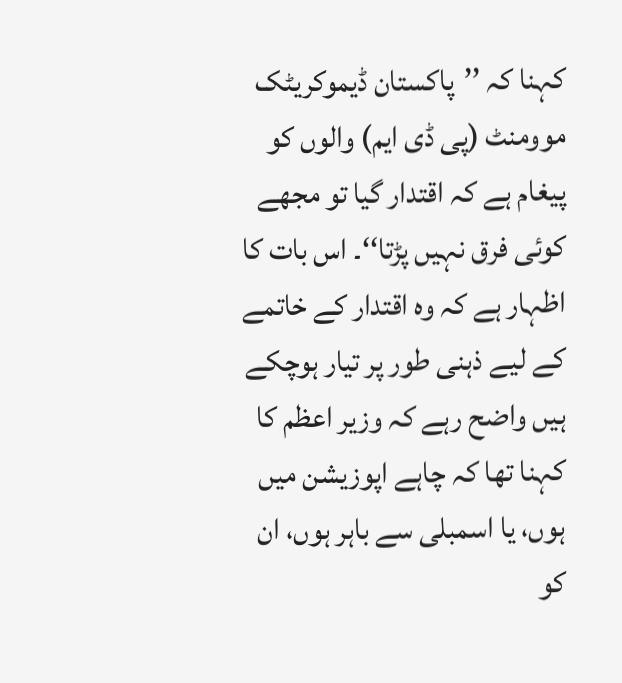کہنا کہ ’’پاکستان ڈیموکریٹک موومنٹ (پی ڈی ایم) والوں کو پیغام ہے کہ اقتدار گیا تو مجھے کوئی فرق نہیں پڑتا‘‘۔ اس بات کا اظہار ہے کہ وہ اقتدار کے خاتمے کے لیے ذہنی طور پر تیار ہوچکے ہیں واضح رہے کہ وزیر اعظم کا کہنا تھا کہ چاہے اپوزیشن میں ہوں، یا اسمبلی سے باہر ہوں، ان کو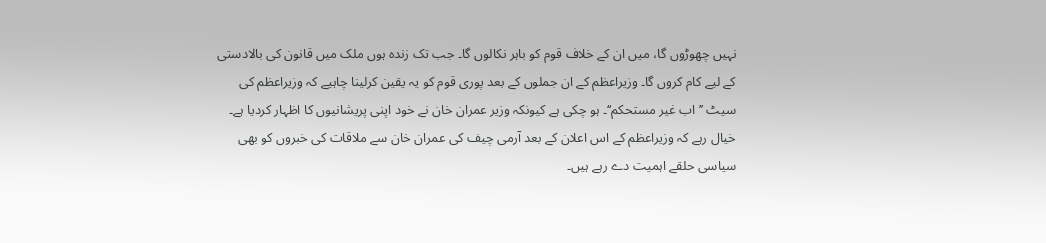نہیں چھوڑوں گا، میں ان کے خلاف قوم کو باہر نکالوں گا۔ جب تک زندہ ہوں ملک میں قانون کی بالادستی کے لیے کام کروں گا۔ وزیراعظم کے ان جملوں کے بعد پوری قوم کو یہ یقین کرلینا چاہیے کہ وزیراعظم کی سیٹ ’’اب غیر مستحکم‘‘۔ ہو چکی ہے کیونکہ وزیر عمران خان نے خود اپنی پریشانیوں کا اظہار کردیا ہے۔ خیال رہے کہ وزیراعظم کے اس اعلان کے بعد آرمی چیف کی عمران خان سے ملاقات کی خبروں کو بھی سیاسی حلقے اہمیت دے رہے ہیں۔